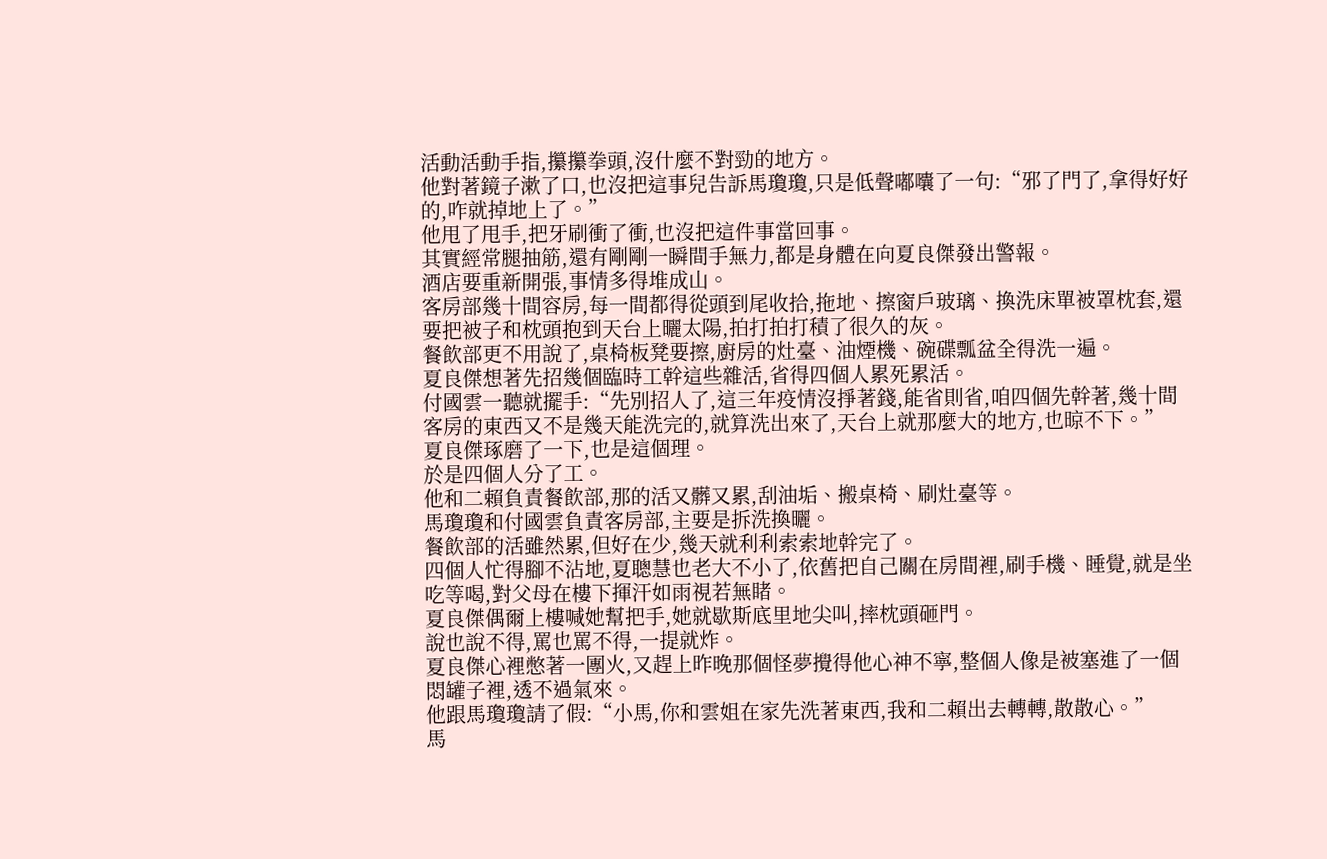活動活動手指,攥攥拳頭,沒什麼不對勁的地方。
他對著鏡子漱了口,也沒把這事兒告訴馬瓊瓊,只是低聲嘟囔了一句:“邪了門了,拿得好好的,咋就掉地上了。”
他甩了甩手,把牙刷衝了衝,也沒把這件事當回事。
其實經常腿抽筋,還有剛剛一瞬間手無力,都是身體在向夏良傑發出警報。
酒店要重新開張,事情多得堆成山。
客房部幾十間容房,每一間都得從頭到尾收拾,拖地、擦窗戶玻璃、換洗床單被罩枕套,還要把被子和枕頭抱到天台上曬太陽,拍打拍打積了很久的灰。
餐飲部更不用說了,桌椅板凳要擦,廚房的灶臺、油煙機、碗碟瓢盆全得洗一遍。
夏良傑想著先招幾個臨時工幹這些雜活,省得四個人累死累活。
付國雲一聽就擺手:“先別招人了,這三年疫情沒掙著錢,能省則省,咱四個先幹著,幾十間客房的東西又不是幾天能洗完的,就算洗出來了,天台上就那麼大的地方,也晾不下。”
夏良傑琢磨了一下,也是這個理。
於是四個人分了工。
他和二賴負責餐飲部,那的活又髒又累,刮油垢、搬桌椅、刷灶臺等。
馬瓊瓊和付國雲負責客房部,主要是拆洗換曬。
餐飲部的活雖然累,但好在少,幾天就利利索索地幹完了。
四個人忙得腳不沾地,夏聰慧也老大不小了,依舊把自己關在房間裡,刷手機、睡覺,就是坐吃等喝,對父母在樓下揮汗如雨視若無睹。
夏良傑偶爾上樓喊她幫把手,她就歇斯底里地尖叫,摔枕頭砸門。
說也說不得,罵也罵不得,一提就炸。
夏良傑心裡憋著一團火,又趕上昨晚那個怪夢攪得他心神不寧,整個人像是被塞進了一個悶罐子裡,透不過氣來。
他跟馬瓊瓊請了假:“小馬,你和雲姐在家先洗著東西,我和二賴出去轉轉,散散心。”
馬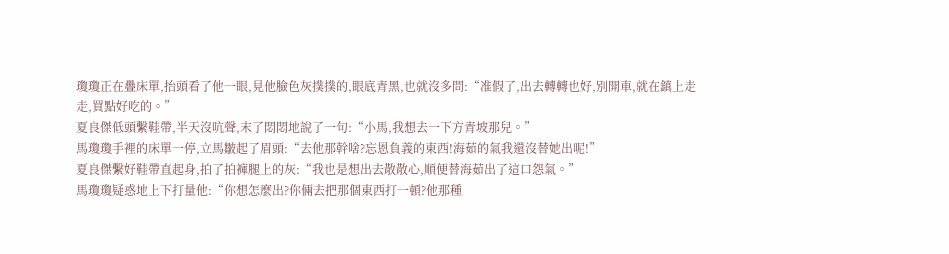瓊瓊正在疊床單,抬頭看了他一眼,見他臉色灰撲撲的,眼底青黑,也就沒多問:“准假了,出去轉轉也好,別開車,就在鎮上走走,買點好吃的。”
夏良傑低頭繫鞋帶,半天沒吭聲,末了悶悶地說了一句:“小馬,我想去一下方青坡那兒。”
馬瓊瓊手裡的床單一停,立馬皺起了眉頭:“去他那幹啥?忘恩負義的東西!海茹的氣我還沒替她出呢!”
夏良傑繫好鞋帶直起身,拍了拍褲腿上的灰:“我也是想出去散散心,順便替海茹出了這口怨氣。”
馬瓊瓊疑惑地上下打量他:“你想怎麼出?你倆去把那個東西打一頓?他那種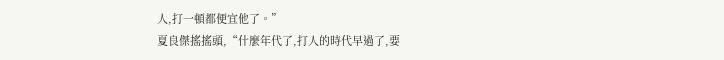人,打一頓都便宜他了。”
夏良傑搖搖頭,“什麼年代了,打人的時代早過了,要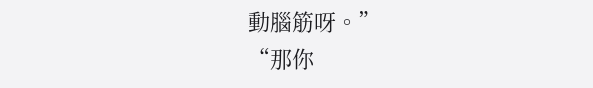動腦筋呀。”
“那你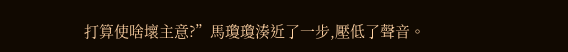打算使啥壞主意?”馬瓊瓊湊近了一步,壓低了聲音。